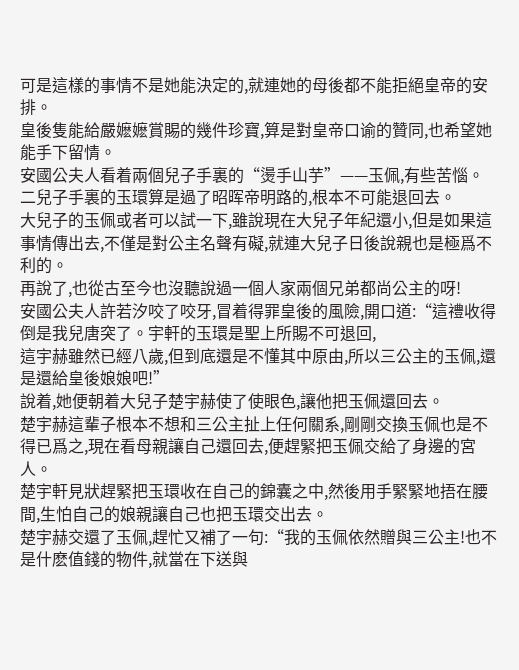可是這樣的事情不是她能決定的,就連她的母後都不能拒絕皇帝的安排。
皇後隻能給嚴嬷嬷賞賜的幾件珍寶,算是對皇帝口谕的贊同,也希望她能手下留情。
安國公夫人看着兩個兒子手裏的“燙手山芋”——玉佩,有些苦惱。
二兒子手裏的玉環算是過了昭晖帝明路的,根本不可能退回去。
大兒子的玉佩或者可以試一下,雖說現在大兒子年紀還小,但是如果這事情傳出去,不僅是對公主名聲有礙,就連大兒子日後說親也是極爲不利的。
再說了,也從古至今也沒聽說過一個人家兩個兄弟都尚公主的呀!
安國公夫人許若汐咬了咬牙,冒着得罪皇後的風險,開口道:“這禮收得倒是我兒唐突了。宇軒的玉環是聖上所賜不可退回,
這宇赫雖然已經八歲,但到底還是不懂其中原由,所以三公主的玉佩,還是還給皇後娘娘吧!”
說着,她便朝着大兒子楚宇赫使了使眼色,讓他把玉佩還回去。
楚宇赫這輩子根本不想和三公主扯上任何關系,剛剛交換玉佩也是不得已爲之,現在看母親讓自己還回去,便趕緊把玉佩交給了身邊的宮人。
楚宇軒見狀趕緊把玉環收在自己的錦囊之中,然後用手緊緊地捂在腰間,生怕自己的娘親讓自己也把玉環交出去。
楚宇赫交還了玉佩,趕忙又補了一句:“我的玉佩依然贈與三公主!也不是什麽值錢的物件,就當在下送與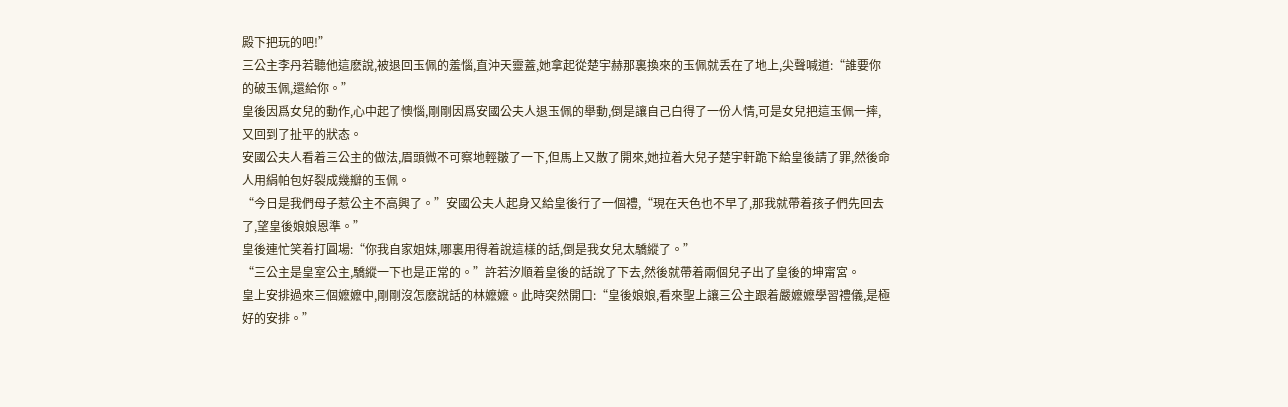殿下把玩的吧!”
三公主李丹若聽他這麽說,被退回玉佩的羞惱,直沖天靈蓋,她拿起從楚宇赫那裏換來的玉佩就丢在了地上,尖聲喊道:“誰要你的破玉佩,還給你。”
皇後因爲女兒的動作,心中起了懊惱,剛剛因爲安國公夫人退玉佩的舉動,倒是讓自己白得了一份人情,可是女兒把這玉佩一摔,又回到了扯平的狀态。
安國公夫人看着三公主的做法,眉頭微不可察地輕皺了一下,但馬上又散了開來,她拉着大兒子楚宇軒跪下給皇後請了罪,然後命人用絹帕包好裂成幾瓣的玉佩。
“今日是我們母子惹公主不高興了。”安國公夫人起身又給皇後行了一個禮,“現在天色也不早了,那我就帶着孩子們先回去了,望皇後娘娘恩準。”
皇後連忙笑着打圓場:“你我自家姐妹,哪裏用得着說這樣的話,倒是我女兒太驕縱了。”
“三公主是皇室公主,驕縱一下也是正常的。”許若汐順着皇後的話說了下去,然後就帶着兩個兒子出了皇後的坤甯宮。
皇上安排過來三個嬷嬷中,剛剛沒怎麽說話的林嬷嬷。此時突然開口:“皇後娘娘,看來聖上讓三公主跟着嚴嬷嬷學習禮儀,是極好的安排。”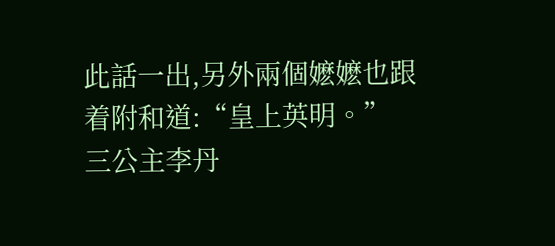此話一出,另外兩個嬷嬷也跟着附和道:“皇上英明。”
三公主李丹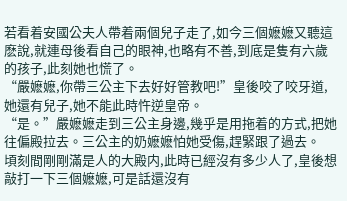若看着安國公夫人帶着兩個兒子走了,如今三個嬷嬷又聽這麽說,就連母後看自己的眼神,也略有不善,到底是隻有六歲的孩子,此刻她也慌了。
“嚴嬷嬷,你帶三公主下去好好管教吧!”皇後咬了咬牙道,她還有兒子,她不能此時忤逆皇帝。
“是。”嚴嬷嬷走到三公主身邊,幾乎是用拖着的方式,把她往偏殿拉去。三公主的奶嬷嬷怕她受傷,趕緊跟了過去。
頃刻間剛剛滿是人的大殿内,此時已經沒有多少人了,皇後想敲打一下三個嬷嬷,可是話還沒有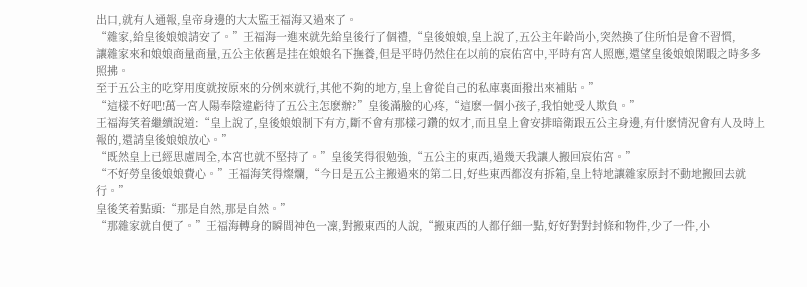出口,就有人通報,皇帝身邊的大太監王福海又過來了。
“雜家,給皇後娘娘請安了。”王福海一進來就先給皇後行了個禮,“皇後娘娘,皇上說了,五公主年齡尚小,突然換了住所怕是會不習慣,
讓雜家來和娘娘商量商量,五公主依舊是挂在娘娘名下撫養,但是平時仍然住在以前的宸佑宮中,平時有宮人照應,還望皇後娘娘閑暇之時多多照拂。
至于五公主的吃穿用度就按原來的分例來就行,其他不夠的地方,皇上會從自己的私庫裏面撥出來補貼。”
“這樣不好吧!萬一宮人陽奉陰違虧待了五公主怎麽辦?”皇後滿臉的心疼,“這麽一個小孩子,我怕她受人欺負。”
王福海笑着繼續說道:“皇上說了,皇後娘娘制下有方,斷不會有那樣刁鑽的奴才,而且皇上會安排暗衛跟五公主身邊,有什麽情況會有人及時上報的,還請皇後娘娘放心。”
“既然皇上已經思慮周全,本宮也就不堅持了。”皇後笑得很勉強,“五公主的東西,過幾天我讓人搬回宸佑宮。”
“不好勞皇後娘娘費心。”王福海笑得燦爛,“今日是五公主搬過來的第二日,好些東西都沒有拆箱,皇上特地讓雜家原封不動地搬回去就行。”
皇後笑着點頭:“那是自然,那是自然。”
“那雜家就自便了。”王福海轉身的瞬間神色一凜,對搬東西的人說,“搬東西的人都仔細一點,好好對對封條和物件,少了一件,小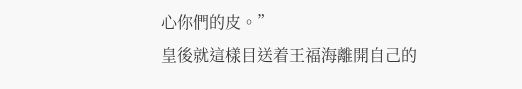心你們的皮。”
皇後就這樣目送着王福海離開自己的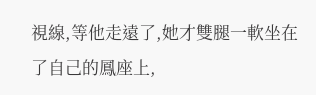視線,等他走遠了,她才雙腿一軟坐在了自己的鳳座上,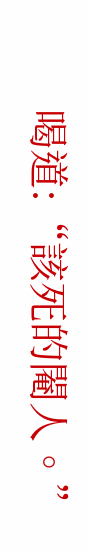喝道:“該死的閹人。”